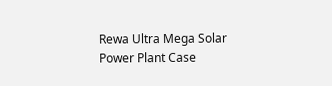Rewa Ultra Mega Solar Power Plant Case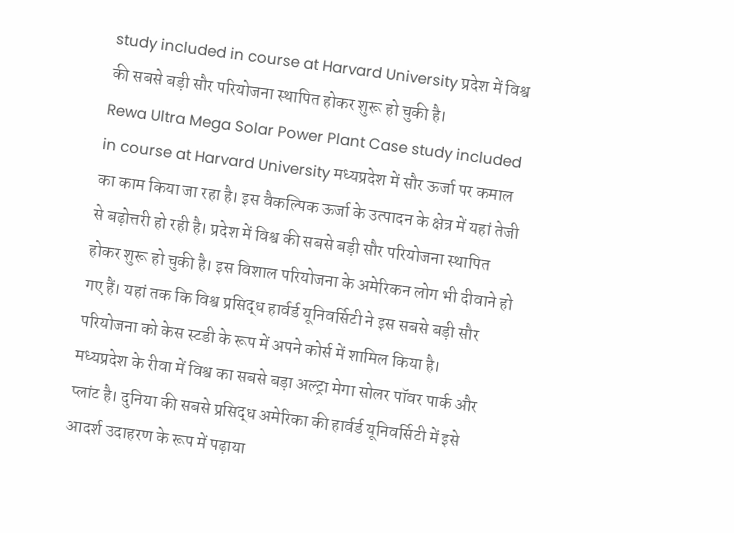study included in course at Harvard University प्रदेश में विश्व की सबसे बड़ी सौर परियोजना स्थापित होकर शुरू हो चुकी है।
Rewa Ultra Mega Solar Power Plant Case study included in course at Harvard University मध्यप्रदेश में सौर ऊर्जा पर कमाल का काम किया जा रहा है। इस वैकल्पिक ऊर्जा के उत्पादन के क्षेत्र में यहां तेजी से बढ़ोत्तरी हो रही है। प्रदेश में विश्व की सबसे बड़ी सौर परियोजना स्थापित होकर शुरू हो चुकी है। इस विशाल परियोजना के अमेरिकन लोग भी दीवाने हो गए हैं। यहां तक कि विश्व प्रसिद्ध हार्वर्ड यूनिवर्सिटी ने इस सबसे बड़ी सौर परियोजना को केस स्टडी के रूप में अपने कोर्स में शामिल किया है।
मध्यप्रदेश के रीवा में विश्व का सबसे बड़ा अल्ट्रा मेगा सोलर पॉवर पार्क और प्लांट है। दुनिया की सबसे प्रसिद्ध अमेरिका की हार्वर्ड यूनिवर्सिटी में इसे आदर्श उदाहरण के रूप में पढ़ाया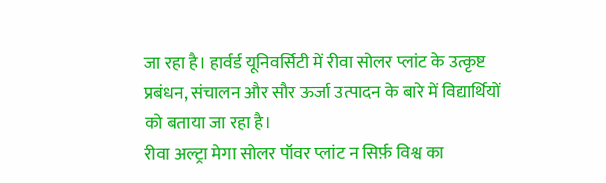जा रहा है। हार्वर्ड यूनिवर्सिटी में रीवा सोलर प्लांट के उत्कृष्ट प्रबंधन, संचालन और सौर ऊर्जा उत्पादन के बारे में विद्यार्थियों को बताया जा रहा है।
रीवा अल्ट्रा मेगा सोलर पॉवर प्लांट न सिर्फ़ विश्व का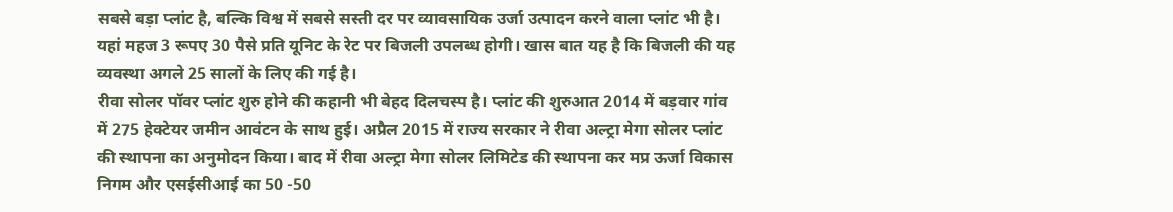सबसे बड़ा प्लांट है, बल्कि विश्व में सबसे सस्ती दर पर व्यावसायिक उर्जा उत्पादन करने वाला प्लांट भी है। यहां महज 3 रूपए 30 पैसे प्रति यूनिट के रेट पर बिजली उपलब्ध होगी। खास बात यह है कि बिजली की यह व्यवस्था अगले 25 सालों के लिए की गई है।
रीवा सोलर पॉवर प्लांट शुरु होने की कहानी भी बेहद दिलचस्प है। प्लांट की शुरुआत 2014 में बड़वार गांव में 275 हेक्टेयर जमीन आवंटन के साथ हुई। अप्रैल 2015 में राज्य सरकार ने रीवा अल्ट्रा मेगा सोलर प्लांट की स्थापना का अनुमोदन किया। बाद में रीवा अल्ट्रा मेगा सोलर लिमिटेड की स्थापना कर मप्र ऊर्जा विकास निगम और एसईसीआई का 50 -50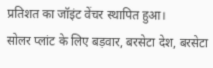प्रतिशत का जॉइंट वेंचर स्थापित हुआ।
सोलर प्लांट के लिए बड़वार, बरसेटा देश, बरसेटा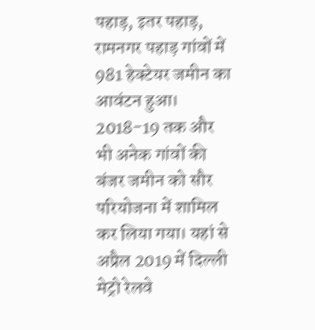पहाड़, इतर पहाड़, रामनगर पहाड़ गांवों में 981 हेक्टेयर जमीन का आवंटन हुआ। 2018-19 तक और भी अनेक गांवों की बंजर जमीन को सौर परियोजना में शामिल कर लिया गया। यहां से अप्रैल 2019 में दिल्ली मेट्रो रेलवे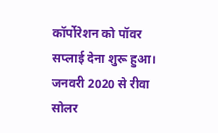कॉर्पोरेशन को पॉवर सप्लाई देना शुरू हुआ। जनवरी 2020 से रीवा सोलर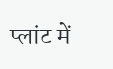प्लांट में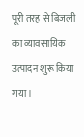पूरी तरह से बिजली का व्यावसायिक उत्पादन शुरू किया गया।